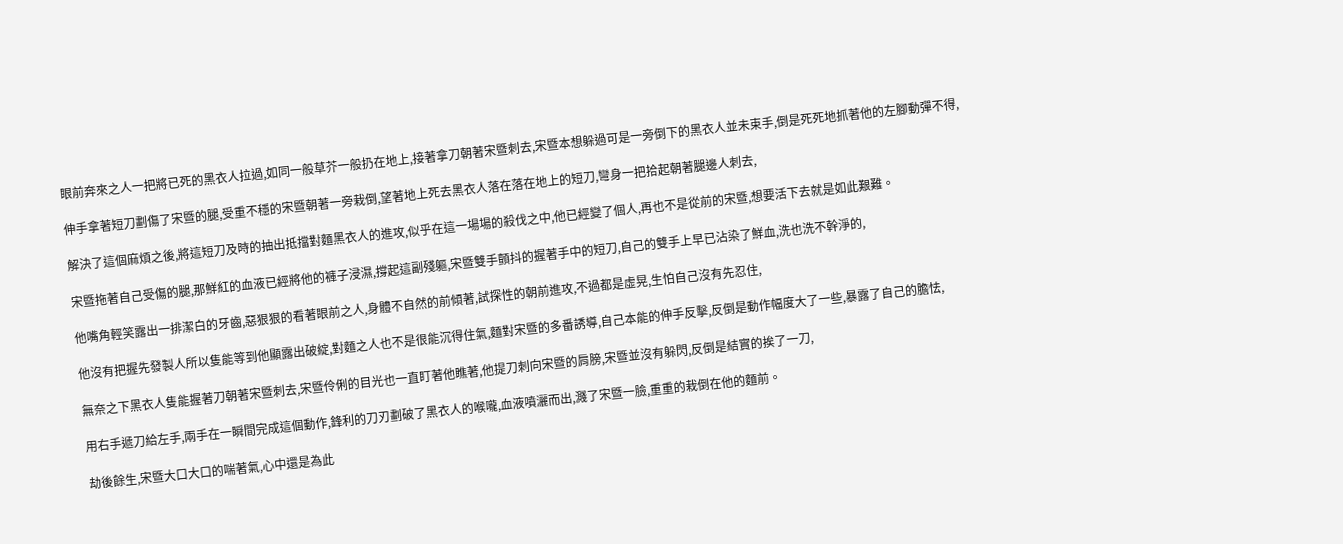眼前奔來之人一把將已死的黑衣人拉過,如同一般草芥一般扔在地上,接著拿刀朝著宋暨刺去,宋暨本想躲過可是一旁倒下的黑衣人並未束手,倒是死死地抓著他的左腳動彈不得,

伸手拿著短刀劃傷了宋暨的腿,受重不穩的宋暨朝著一旁栽倒,望著地上死去黑衣人落在落在地上的短刀,彎身一把拾起朝著腿邊人刺去,

解決了這個麻煩之後,將這短刀及時的抽出抵擋對麵黑衣人的進攻,似乎在這一場場的殺伐之中,他已經變了個人,再也不是從前的宋暨,想要活下去就是如此艱難。

宋暨拖著自己受傷的腿,那鮮紅的血液已經將他的褲子浸濕,撐起這副殘軀,宋暨雙手顫抖的握著手中的短刀,自己的雙手上早已沾染了鮮血,洗也洗不幹淨的,

他嘴角輕笑露出一排潔白的牙齒,惡狠狠的看著眼前之人,身體不自然的前傾著,試探性的朝前進攻,不過都是虛晃,生怕自己沒有先忍住,

他沒有把握先發製人所以隻能等到他顯露出破綻,對麵之人也不是很能沉得住氣,麵對宋暨的多番誘導,自己本能的伸手反擊,反倒是動作幅度大了一些,暴露了自己的膽怯,

無奈之下黑衣人隻能握著刀朝著宋暨刺去,宋暨伶俐的目光也一直盯著他瞧著,他提刀刺向宋暨的肩膀,宋暨並沒有躲閃,反倒是結實的挨了一刀,

用右手遞刀給左手,兩手在一瞬間完成這個動作,鋒利的刀刃劃破了黑衣人的喉嚨,血液噴灑而出,濺了宋暨一臉,重重的栽倒在他的麵前。

劫後餘生,宋暨大口大口的喘著氣,心中還是為此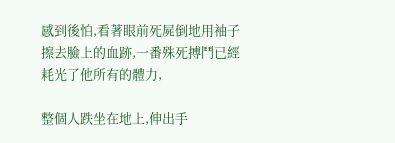感到後怕,看著眼前死屍倒地用袖子擦去臉上的血跡,一番殊死搏鬥已經耗光了他所有的體力,

整個人跌坐在地上,伸出手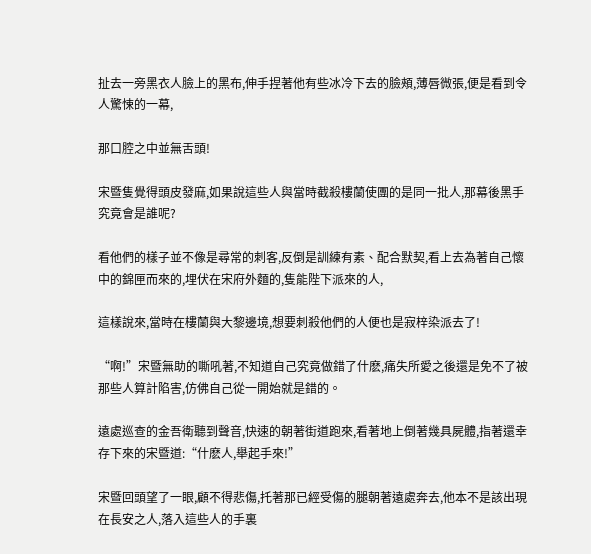扯去一旁黑衣人臉上的黑布,伸手捏著他有些冰冷下去的臉頰,薄唇微張,便是看到令人驚悚的一幕,

那口腔之中並無舌頭!

宋暨隻覺得頭皮發麻,如果說這些人與當時截殺樓蘭使團的是同一批人,那幕後黑手究竟會是誰呢?

看他們的樣子並不像是尋常的刺客,反倒是訓練有素、配合默契,看上去為著自己懷中的錦匣而來的,埋伏在宋府外麵的,隻能陛下派來的人,

這樣說來,當時在樓蘭與大黎邊境,想要刺殺他們的人便也是寂梓染派去了!

“啊!”宋暨無助的嘶吼著,不知道自己究竟做錯了什麽,痛失所愛之後還是免不了被那些人算計陷害,仿佛自己從一開始就是錯的。

遠處巡查的金吾衛聽到聲音,快速的朝著街道跑來,看著地上倒著幾具屍體,指著還幸存下來的宋暨道:“什麽人,舉起手來!”

宋暨回頭望了一眼,顧不得悲傷,托著那已經受傷的腿朝著遠處奔去,他本不是該出現在長安之人,落入這些人的手裏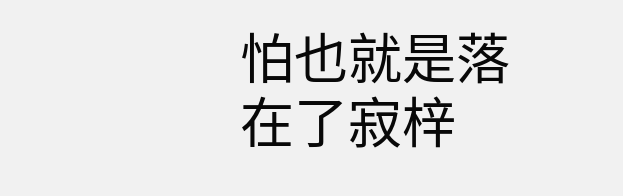怕也就是落在了寂梓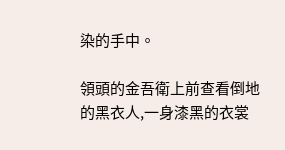染的手中。

領頭的金吾衛上前查看倒地的黑衣人,一身漆黑的衣裳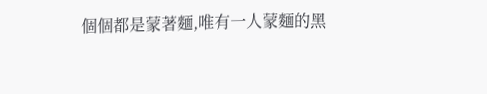個個都是蒙著麵,唯有一人蒙麵的黑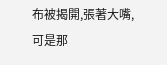布被揭開,張著大嘴,可是那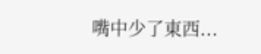嘴中少了東西...